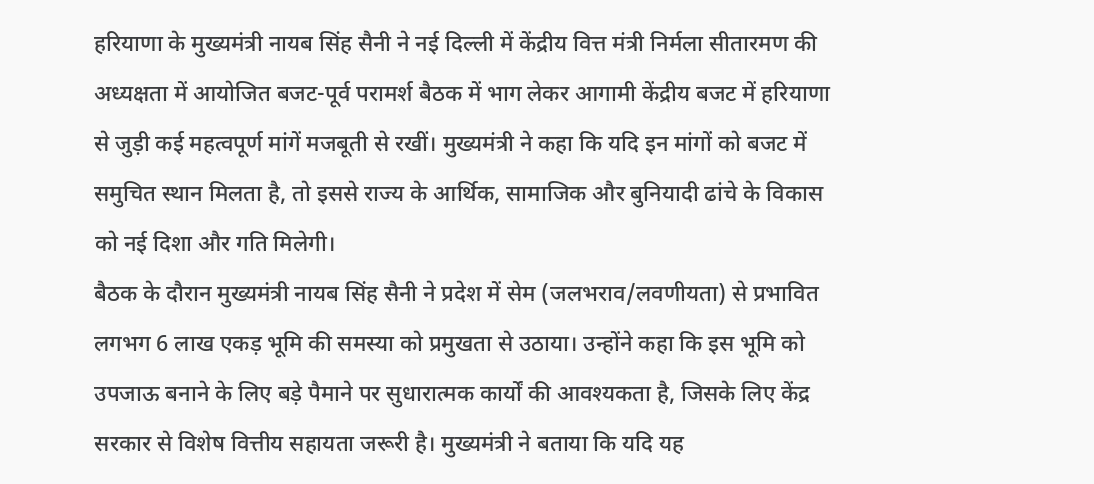हरियाणा के मुख्यमंत्री नायब सिंह सैनी ने नई दिल्ली में केंद्रीय वित्त मंत्री निर्मला सीतारमण की अध्यक्षता में आयोजित बजट-पूर्व परामर्श बैठक में भाग लेकर आगामी केंद्रीय बजट में हरियाणा से जुड़ी कई महत्वपूर्ण मांगें मजबूती से रखीं। मुख्यमंत्री ने कहा कि यदि इन मांगों को बजट में समुचित स्थान मिलता है, तो इससे राज्य के आर्थिक, सामाजिक और बुनियादी ढांचे के विकास को नई दिशा और गति मिलेगी।
बैठक के दौरान मुख्यमंत्री नायब सिंह सैनी ने प्रदेश में सेम (जलभराव/लवणीयता) से प्रभावित लगभग 6 लाख एकड़ भूमि की समस्या को प्रमुखता से उठाया। उन्होंने कहा कि इस भूमि को उपजाऊ बनाने के लिए बड़े पैमाने पर सुधारात्मक कार्यों की आवश्यकता है, जिसके लिए केंद्र सरकार से विशेष वित्तीय सहायता जरूरी है। मुख्यमंत्री ने बताया कि यदि यह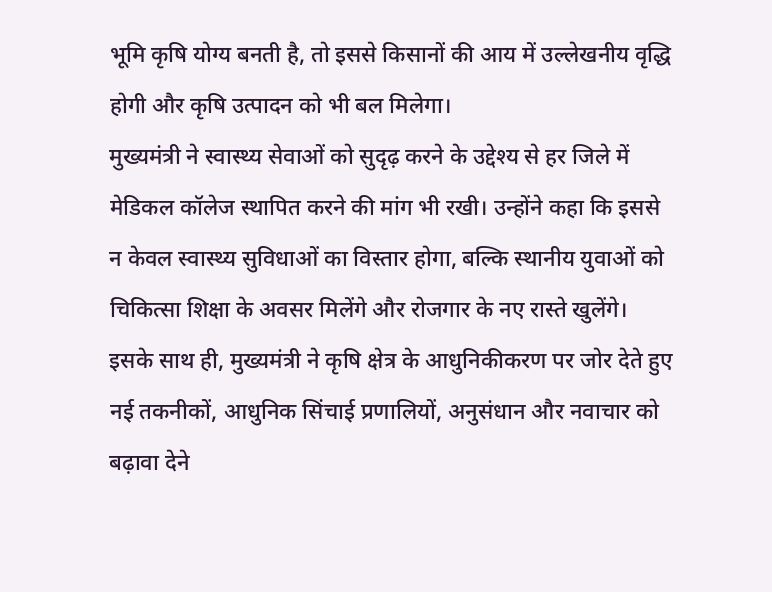भूमि कृषि योग्य बनती है, तो इससे किसानों की आय में उल्लेखनीय वृद्धि होगी और कृषि उत्पादन को भी बल मिलेगा।
मुख्यमंत्री ने स्वास्थ्य सेवाओं को सुदृढ़ करने के उद्देश्य से हर जिले में मेडिकल कॉलेज स्थापित करने की मांग भी रखी। उन्होंने कहा कि इससे न केवल स्वास्थ्य सुविधाओं का विस्तार होगा, बल्कि स्थानीय युवाओं को चिकित्सा शिक्षा के अवसर मिलेंगे और रोजगार के नए रास्ते खुलेंगे। इसके साथ ही, मुख्यमंत्री ने कृषि क्षेत्र के आधुनिकीकरण पर जोर देते हुए नई तकनीकों, आधुनिक सिंचाई प्रणालियों, अनुसंधान और नवाचार को बढ़ावा देने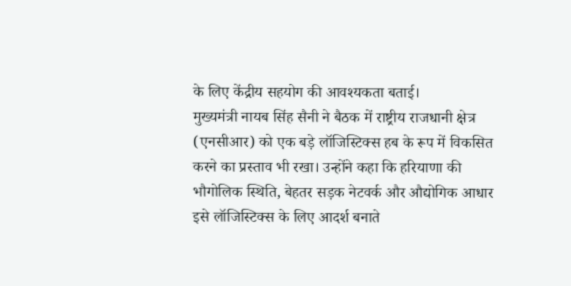के लिए केंद्रीय सहयोग की आवश्यकता बताई।
मुख्यमंत्री नायब सिंह सैनी ने बैठक में राष्ट्रीय राजधानी क्षेत्र (एनसीआर) को एक बड़े लॉजिस्टिक्स हब के रूप में विकसित करने का प्रस्ताव भी रखा। उन्होंने कहा कि हरियाणा की भौगोलिक स्थिति, बेहतर सड़क नेटवर्क और औद्योगिक आधार इसे लॉजिस्टिक्स के लिए आदर्श बनाते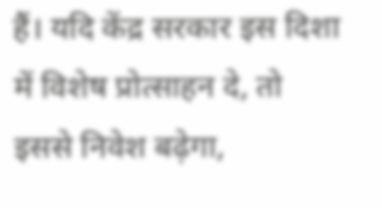हैं। यदि केंद्र सरकार इस दिशा में विशेष प्रोत्साहन दे, तो इससे निवेश बढ़ेगा,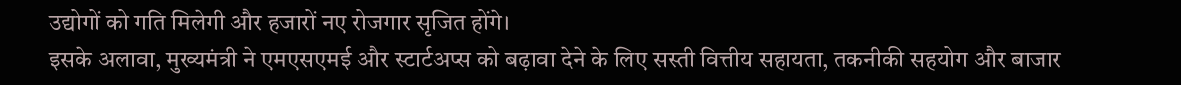उद्योगों को गति मिलेगी और हजारों नए रोजगार सृजित होंगे।
इसके अलावा, मुख्यमंत्री ने एमएसएमई और स्टार्टअप्स को बढ़ावा देने के लिए सस्ती वित्तीय सहायता, तकनीकी सहयोग और बाजार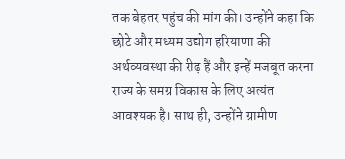तक बेहतर पहुंच की मांग की। उन्होंने कहा कि छोटे और मध्यम उद्योग हरियाणा की अर्थव्यवस्था की रीढ़ हैं और इन्हें मजबूत करना राज्य के समग्र विकास के लिए अत्यंत आवश्यक है। साथ ही, उन्होंने ग्रामीण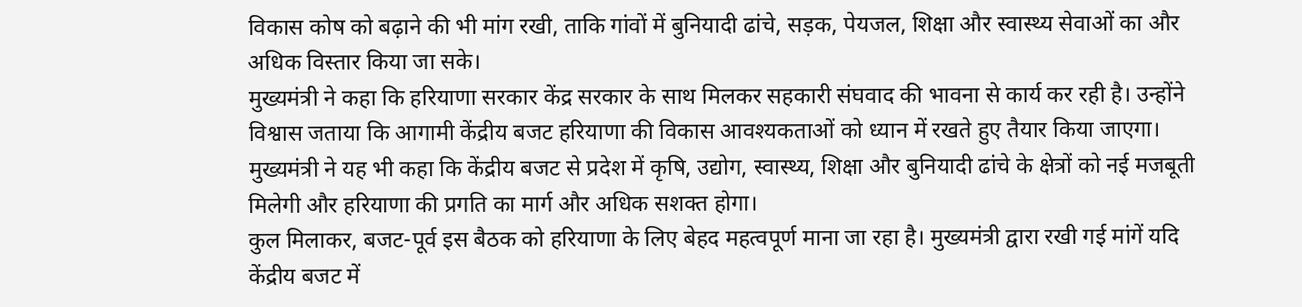विकास कोष को बढ़ाने की भी मांग रखी, ताकि गांवों में बुनियादी ढांचे, सड़क, पेयजल, शिक्षा और स्वास्थ्य सेवाओं का और अधिक विस्तार किया जा सके।
मुख्यमंत्री ने कहा कि हरियाणा सरकार केंद्र सरकार के साथ मिलकर सहकारी संघवाद की भावना से कार्य कर रही है। उन्होंने विश्वास जताया कि आगामी केंद्रीय बजट हरियाणा की विकास आवश्यकताओं को ध्यान में रखते हुए तैयार किया जाएगा। मुख्यमंत्री ने यह भी कहा कि केंद्रीय बजट से प्रदेश में कृषि, उद्योग, स्वास्थ्य, शिक्षा और बुनियादी ढांचे के क्षेत्रों को नई मजबूती मिलेगी और हरियाणा की प्रगति का मार्ग और अधिक सशक्त होगा।
कुल मिलाकर, बजट-पूर्व इस बैठक को हरियाणा के लिए बेहद महत्वपूर्ण माना जा रहा है। मुख्यमंत्री द्वारा रखी गई मांगें यदि केंद्रीय बजट में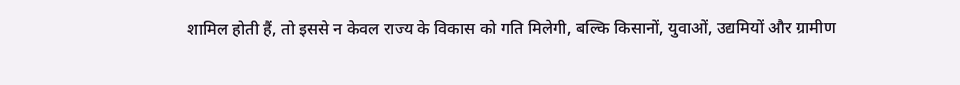शामिल होती हैं, तो इससे न केवल राज्य के विकास को गति मिलेगी, बल्कि किसानों, युवाओं, उद्यमियों और ग्रामीण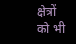क्षेत्रों को भी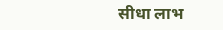सीधा लाभ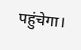पहुंचेगा।